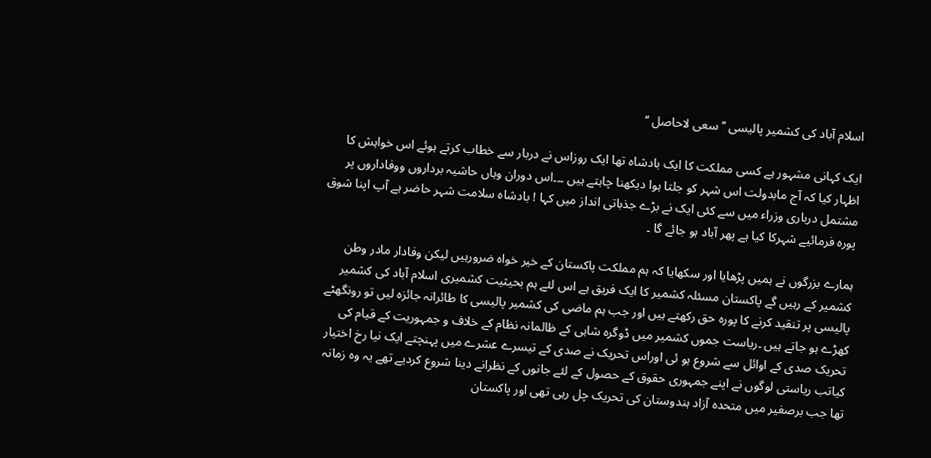اسلام آباد کی کشمیر پالیسی ’’سعی لاحاصل ‘‘

ایک کہانی مشہور ہے کسی مملکت کا ایک بادشاہ تھا ایک روزاس نے دربار سے خطاب کرتے ہوئے اس خواہش کا اظہار کیا کہ آج مابدولت اس شہر کو جلتا ہوا دیکھنا چاہتے ہیں ۔۔۔اس دوران وہاں حاشیہ برداروں ووفاداروں پر مشتمل درباری وزراء میں سے کئی ایک نے بڑے جذباتی انداز میں کہا ! بادشاہ سلامت شہر حاضر ہے آپ اپنا شوق پورہ فرمائیے شہرکا کیا ہے پھر آباد ہو جائے گا ۔

ہمارے بزرگوں نے ہمیں پڑھایا اور سکھایا کہ ہم مملکت پاکستان کے خیر خواہ ضرورہیں لیکن وفادار مادر وطن کشمیر کے رہیں گے پاکستان مسئلہ کشمیر کا ایک فریق ہے اس لئے ہم بحیثیت کشمیری اسلام آباد کی کشمیر پالیسی پر تنقید کرنے کا پورہ حق رکھتے ہیں اور جب ہم ماضی کی کشمیر پالیسی کا طائرانہ جائزہ لیں تو رونگھٹے کھڑے ہو جاتے ہیں ۔ریاست جموں کشمیر میں ڈوگرہ شاہی کے ظالمانہ نظام کے خلاف و جمہوریت کے قیام کی تحریک صدی کے اوائل سے شروع ہو ئی اوراس تحریک نے صدی کے تیسرے عشرے میں پہنچتے ایک نیا رخ اختیار کیاتب ریاستی لوگوں نے اپنے جمہوری حقوق کے حصول کے لئے جانوں کے نظرانے دینا شروع کردیے تھے یہ وہ زمانہ تھا جب برصغیر میں متحدہ آزاد ہندوستان کی تحریک چل رہی تھی اور پاکستان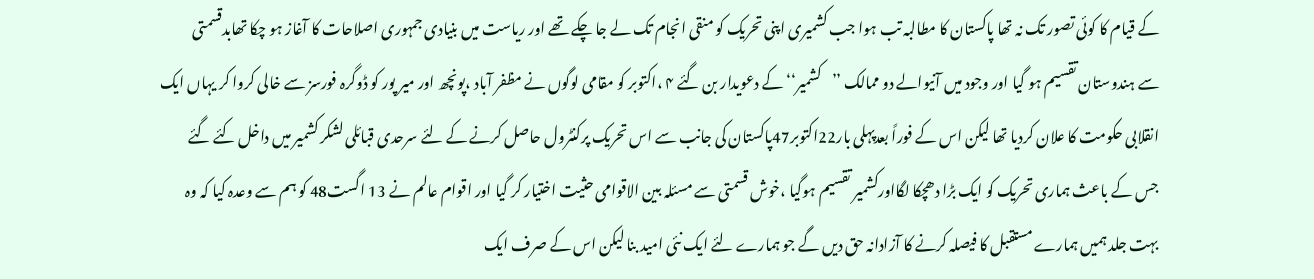کے قیام کا کوئی تصور تک نہ تھا پاکستان کا مطالبہ تب ہوا جب کشمیری اپنی تحریک کو منقی انجام تک لے جا چکے تھے اور ریاست میں بنیادی جمہوری اصلاحات کا آغاز ہو چکا تھابدقسمتی سے ہندوستان تقسیم ہو گیا اور وجود میں آنیوالے دو ممالک ’’کشمیر‘‘ کے دعویدار بن گئے ۴ ،اکتوبر کو مقامی لوگوں نے مظفر آباد ،پونچھ اور میر پور کو ڈوگرہ فورسز سے خالی کروا کر یہاں ایک انقلابی حکومت کا علان کردیا تھا لیکن اس کے فوراً بعدپہلی بار22اکتوبر47پاکستان کی جانب سے اس تحریک پرکنٹرول حاصل کرنے کے لئے سرحدی قبائلی لشکر کشمیر میں داخل کئے گئے جس کے باعث ہماری تحریک کو ایک بڑا دھچکا لگااورکشمیر تقسیم ہوگیا ،خوش قسمتی سے مسئلہ بین الاقوامی حثیت اختیار کر گیا اور اقوام عالم نے 13 اگست48 کو ہم سے وعدہ کیا کہ وہ بہت جلد ہمیں ہمارے مستقبل کا فیصلہ کرنے کا آزادانہ حق دیں گے جو ہمارے لئے ایک نئی امید بنا لیکن اس کے صرف ایک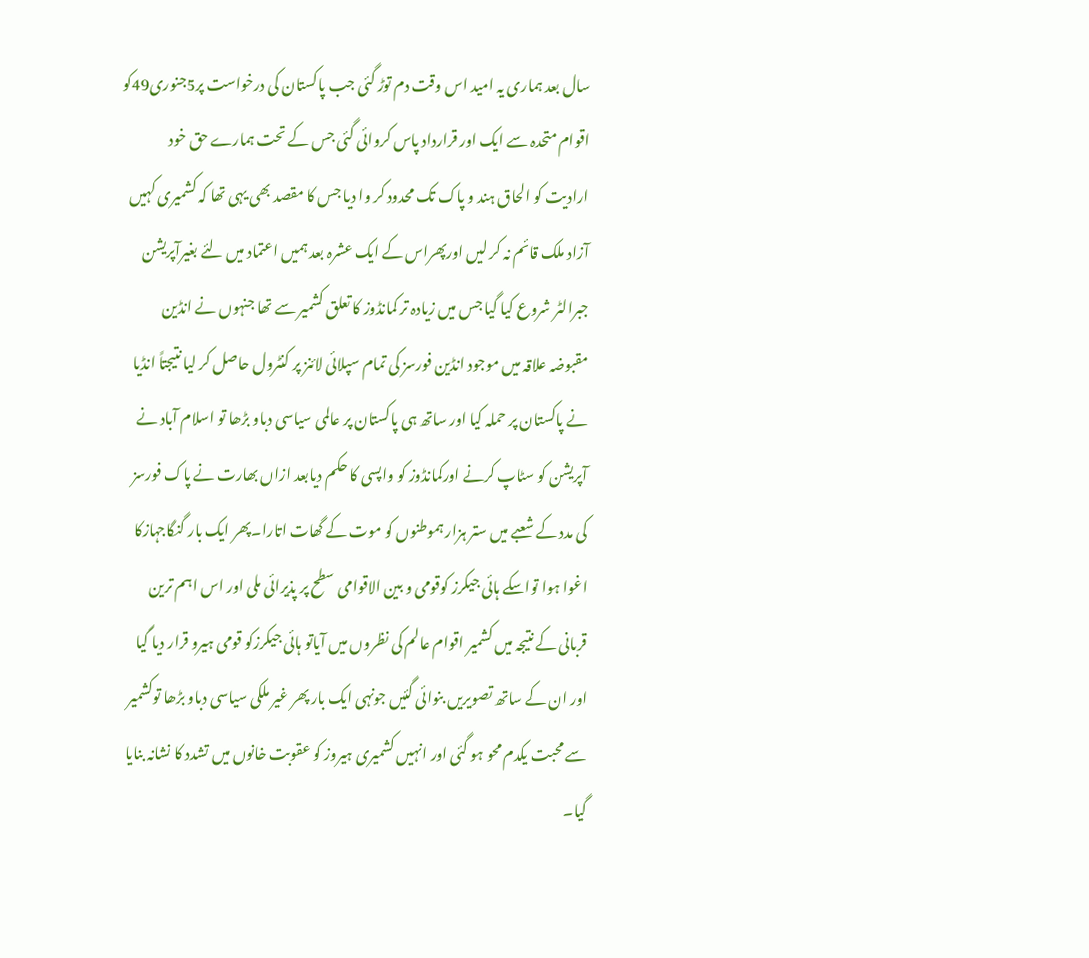سال بعد ہماری یہ امید اس وقت دم توڑ گئی جب پاکستان کی درخواست پر5جنوری49کو اقوام متحدہ سے ایک اور قرارداد پاس کروائی گئی جس کے تحت ہمارے حق خود ارادیت کو الحاق ہند و پاک تک محدود کر وا دیا جس کا مقصد بھی یہی تھا کہ کشمیری کہیں آزاد ملک قائم نہ کر لیں اورپھراس کے ایک عشرہ بعد ہمیں اعتماد میں لئے بغیرآپریشن جبرالٹر شروع کیا گیا جس میں زیادہ تر کمانڈوز کا تعلق کشمیر سے تھا جنہوں نے انڈین مقبوضہ علاقہ میں موجود انڈین فورسز کی تمام سپلائی لائنز پر کنٹرول حاصل کر لیا نتیجتاً انڈیا نے پاکستان پر حملہ کیا اور ساتھ ہی پاکستان پر عالمی سیاسی دباو بڑھا تو اسلام آباد نے آپریشن کو سٹاپ کرنے اورکمانڈوز کو واپسی کا حکم دیابعد ازاں بھارت نے پاک فورسز کی مدد کے شعبے میں ستر ہزار ہموطنوں کو موت کے گھات اتارا۔پھر ایک بار گنگاجہازکا اغوا ہوا تواسکے ہائی جیکرز کوقومی و بین الاقوامی سطح پر پذیرائی ملی اور اس اہم ترین قربانی کے نتیجہ میں کشمیر اقوام عالم کی نظروں میں آیاتو ہائی جیکرزکو قومی ہیرو قرار دیا گیا اور ان کے ساتھ تصویریں بنوائی گئیں جونہی ایک بار پھر غیر ملکی سیاسی دباو بڑھا توکشمیر سے محبت یکدم محو ہو گئی اور انہیں کشمیری ہیروز کو عقوبت خانوں میں تشدد کا نشانہ بنایا گیا۔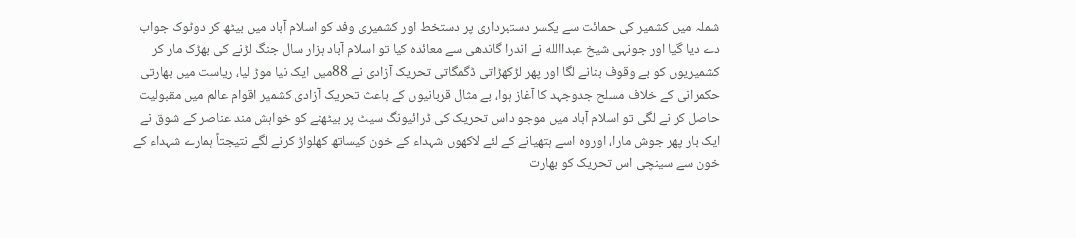شملہ میں کشمیر کی حمائت سے یکسر دستبرداری پر دستخط اور کشمیری وفد کو اسلام آباد میں بیٹھ کر دوٹوک جواب دے دیا گیا اور جونہی شیخ عبداالله نے اندرا گاندھی سے معائدہ کیا تو اسلام آباد ہزار سال جنگ لڑنے کی بھڑک مار کر کشمیریوں کو بے وقوف بنانے لگا اور پھر لڑکھڑاتی ڈگمگاتی تحریک آزادی نے 88میں ایک نیا موڑ لیا، ریاست میں بھارتی حکمرانی کے خلاف مسلح جدوجہد کا آغاز ہوا، بے مثال قربانیوں کے باعث تحریک آزادی کشمیر اقوام عالم میں مقبولیت حاصل کر نے لگی تو اسلام آباد میں موجو داس تحریک کی ڈرائیونگ سیٹ پر بیٹھنے کو خواہش مند عناصر کے شوق نے ایک بار پھر جوش مارا، اوروہ اسے ہتھیانے کے لئے لاکھوں شہداء کے خون کیساتھ کھلواڑ کرنے لگے نتیجتاً ہمارے شہداء کے خون سے سینچی اس تحریک کو بھارت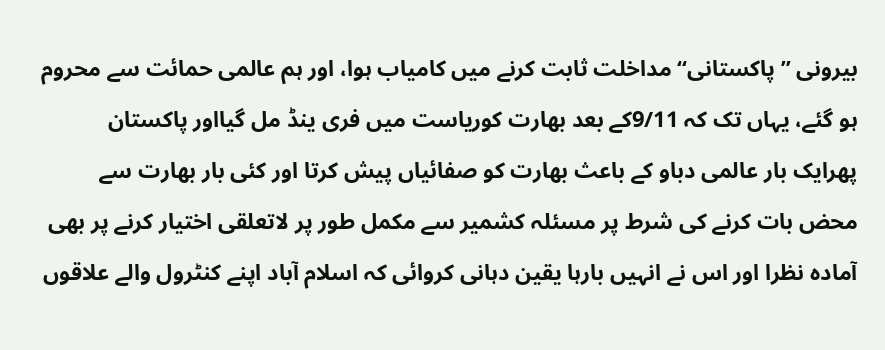بیرونی ’’ پاکستانی‘‘ مداخلت ثابت کرنے میں کامیاب ہوا، اور ہم عالمی حمائت سے محروم ہو گئے، یہاں تک کہ 9/11کے بعد بھارت کوریاست میں فری ینڈ مل گیااور پاکستان پھرایک بار عالمی دباو کے باعث بھارت کو صفائیاں پیش کرتا اور کئی بار بھارت سے محض بات کرنے کی شرط پر مسئلہ کشمیر سے مکمل طور پر لاتعلقی اختیار کرنے پر بھی آمادہ نظرا اور اس نے انہیں بارہا یقین دہانی کروائی کہ اسلام آباد اپنے کنٹرول والے علاقوں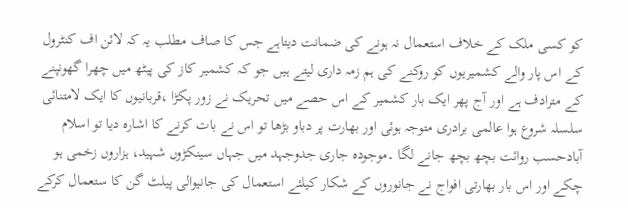کو کسی ملک کے خلاف استعمال نہ ہونے کی ضمانت دیتاہے جس کا صاف مطلب یہ کہ لائن اف کنٹرول کے اس پار والے کشمیریوں کو روکنے کی ہم زمہ داری لیتے ہیں جو کہ کشمیر کاز کی پیٹھ میں چھرا گھونپنے کے مترادف ہے اور آج پھر ایک بار کشمیر کے اس حصے میں تحریک نے زور پکڑا ،قربانیوں کا ایک لامتنائی سلسلہ شروع ہوا عالمی برادری متوجہ ہوئی اور بھارت پر دباو بڑھا تو اس نے بات کرنے کا اشارہ دیا تو اسلام آبادحسب روائت بچھ بچھ جانے لگا ۔موجودہ جاری جدوجہد میں جہاں سینکڑوں شہید، ہزاروں زخمی ہو چکے اور اس بار بھارتی افواج نے جانوروں کے شکار کیلئے استعمال کی جانیوالی پیلٹ گن کا ستعمال کرکے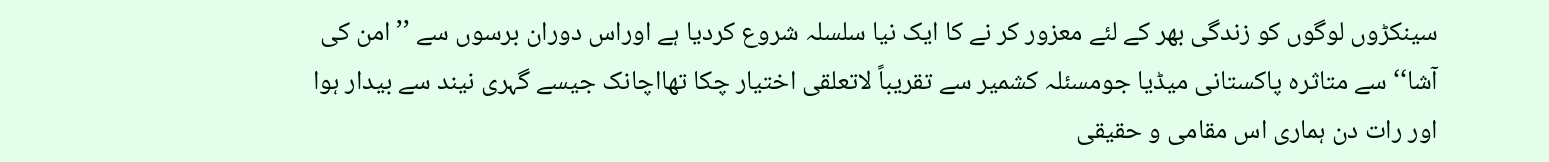سینکڑوں لوگوں کو زندگی بھر کے لئے معزور کر نے کا ایک نیا سلسلہ شروع کردیا ہے اوراس دوران برسوں سے ’’امن کی آشا‘‘ سے متاثرہ پاکستانی میڈیا جومسئلہ کشمیر سے تقریباً لاتعلقی اختیار چکا تھااچانک جیسے گہری نیند سے بیدار ہوا اور رات دن ہماری اس مقامی و حقیقی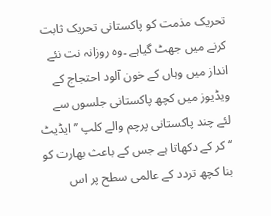تحریک مذمت کو پاکستانی تحریک ثابت کرنے میں جھٹ گیاہے ۔وہ روزانہ نت نئے انداز میں وہاں کے خون آلود احتجاج کے ویڈیوز میں کچھ پاکستانی جلسوں سے لئے چند پاکستانی پرچم والے کلپ ’’ایڈیٹ ‘‘ کر کے دکھاتا ہے جس کے باعث بھارت کو بنا کچھ تردد کے عالمی سطح پر اس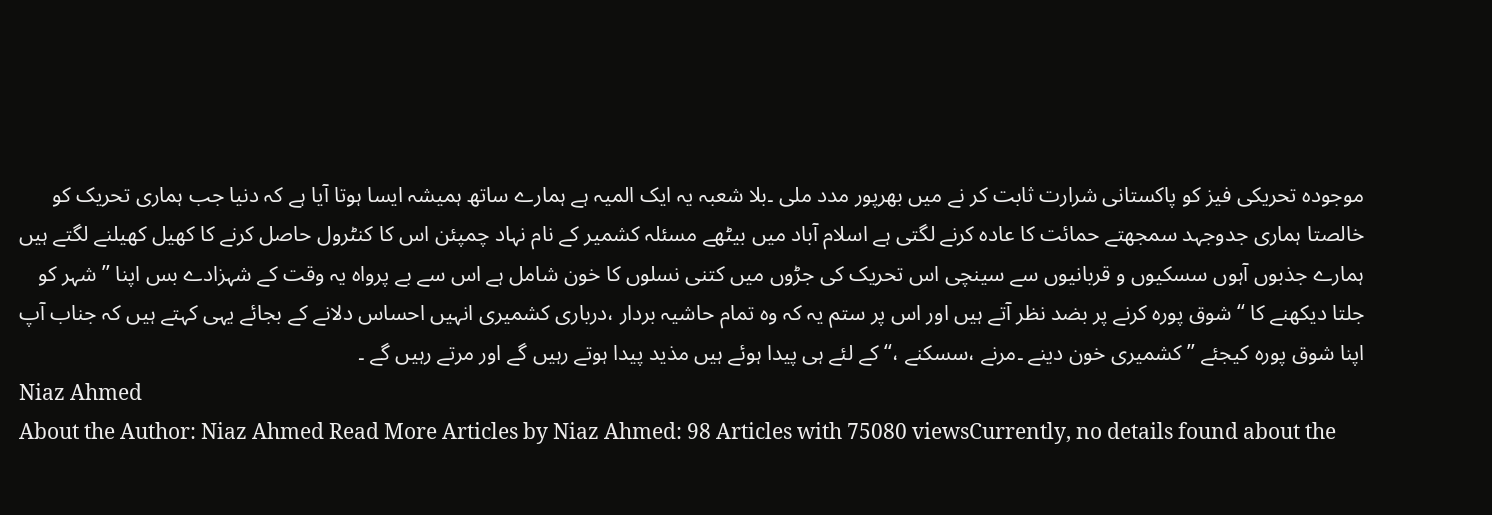موجودہ تحریکی فیز کو پاکستانی شرارت ثابت کر نے میں بھرپور مدد ملی ۔بلا شعبہ یہ ایک المیہ ہے ہمارے ساتھ ہمیشہ ایسا ہوتا آیا ہے کہ دنیا جب ہماری تحریک کو خالصتا ہماری جدوجہد سمجھتے حمائت کا عادہ کرنے لگتی ہے اسلام آباد میں بیٹھے مسئلہ کشمیر کے نام نہاد چمپئن اس کا کنٹرول حاصل کرنے کا کھیل کھیلنے لگتے ہیں ہمارے جذبوں آہوں سسکیوں و قربانیوں سے سینچی اس تحریک کی جڑوں میں کتنی نسلوں کا خون شامل ہے اس سے بے پرواہ یہ وقت کے شہزادے بس اپنا ’’شہر کو جلتا دیکھنے کا ‘‘شوق پورہ کرنے پر بضد نظر آتے ہیں اور اس پر ستم یہ کہ وہ تمام حاشیہ بردار ،درباری کشمیری انہیں احساس دلانے کے بجائے یہی کہتے ہیں کہ جناب آپ اپنا شوق پورہ کیجئے ’’ کشمیری خون دینے ۔مرنے ،سسکنے ،‘‘ کے لئے ہی پیدا ہوئے ہیں مذید پیدا ہوتے رہیں گے اور مرتے رہیں گے ۔
Niaz Ahmed
About the Author: Niaz Ahmed Read More Articles by Niaz Ahmed: 98 Articles with 75080 viewsCurrently, no details found about the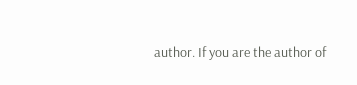author. If you are the author of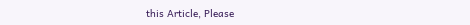this Article, Please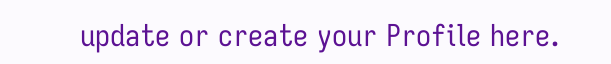update or create your Profile here.